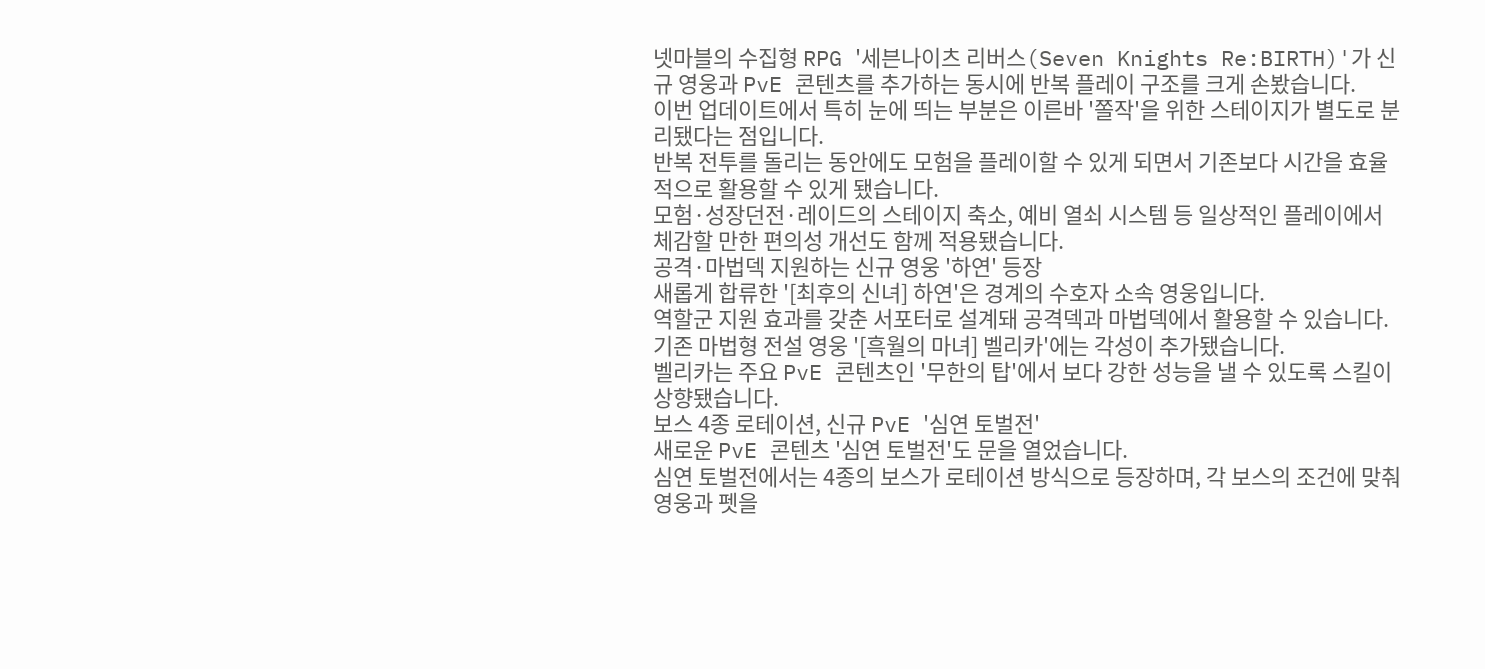넷마블의 수집형 RPG '세븐나이츠 리버스(Seven Knights Re:BIRTH)'가 신규 영웅과 PvE 콘텐츠를 추가하는 동시에 반복 플레이 구조를 크게 손봤습니다.
이번 업데이트에서 특히 눈에 띄는 부분은 이른바 '쫄작'을 위한 스테이지가 별도로 분리됐다는 점입니다.
반복 전투를 돌리는 동안에도 모험을 플레이할 수 있게 되면서 기존보다 시간을 효율적으로 활용할 수 있게 됐습니다.
모험·성장던전·레이드의 스테이지 축소, 예비 열쇠 시스템 등 일상적인 플레이에서 체감할 만한 편의성 개선도 함께 적용됐습니다.
공격·마법덱 지원하는 신규 영웅 '하연' 등장
새롭게 합류한 '[최후의 신녀] 하연'은 경계의 수호자 소속 영웅입니다.
역할군 지원 효과를 갖춘 서포터로 설계돼 공격덱과 마법덱에서 활용할 수 있습니다.
기존 마법형 전설 영웅 '[흑월의 마녀] 벨리카'에는 각성이 추가됐습니다.
벨리카는 주요 PvE 콘텐츠인 '무한의 탑'에서 보다 강한 성능을 낼 수 있도록 스킬이 상향됐습니다.
보스 4종 로테이션, 신규 PvE '심연 토벌전'
새로운 PvE 콘텐츠 '심연 토벌전'도 문을 열었습니다.
심연 토벌전에서는 4종의 보스가 로테이션 방식으로 등장하며, 각 보스의 조건에 맞춰 영웅과 펫을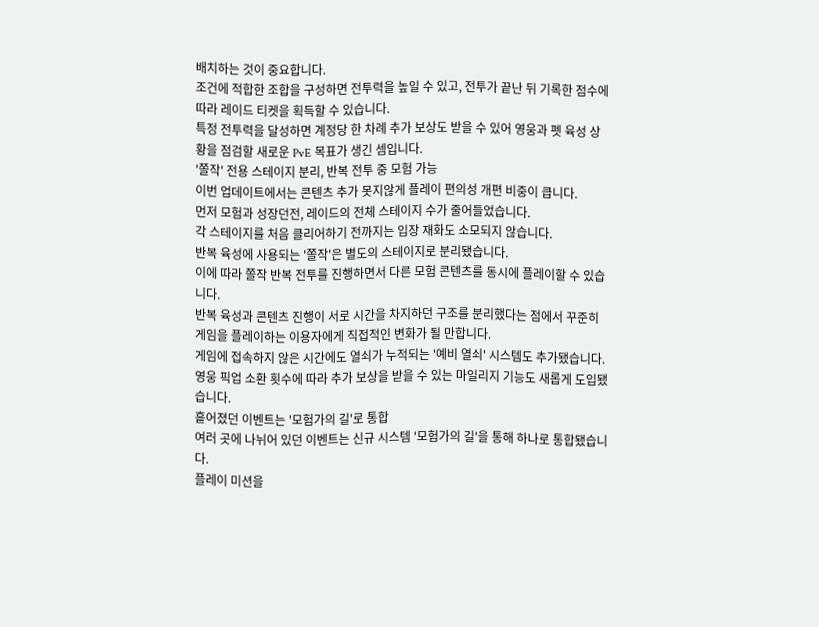배치하는 것이 중요합니다.
조건에 적합한 조합을 구성하면 전투력을 높일 수 있고, 전투가 끝난 뒤 기록한 점수에 따라 레이드 티켓을 획득할 수 있습니다.
특정 전투력을 달성하면 계정당 한 차례 추가 보상도 받을 수 있어 영웅과 펫 육성 상황을 점검할 새로운 PvE 목표가 생긴 셈입니다.
'쫄작' 전용 스테이지 분리, 반복 전투 중 모험 가능
이번 업데이트에서는 콘텐츠 추가 못지않게 플레이 편의성 개편 비중이 큽니다.
먼저 모험과 성장던전, 레이드의 전체 스테이지 수가 줄어들었습니다.
각 스테이지를 처음 클리어하기 전까지는 입장 재화도 소모되지 않습니다.
반복 육성에 사용되는 '쫄작'은 별도의 스테이지로 분리됐습니다.
이에 따라 쫄작 반복 전투를 진행하면서 다른 모험 콘텐츠를 동시에 플레이할 수 있습니다.
반복 육성과 콘텐츠 진행이 서로 시간을 차지하던 구조를 분리했다는 점에서 꾸준히 게임을 플레이하는 이용자에게 직접적인 변화가 될 만합니다.
게임에 접속하지 않은 시간에도 열쇠가 누적되는 '예비 열쇠' 시스템도 추가됐습니다.
영웅 픽업 소환 횟수에 따라 추가 보상을 받을 수 있는 마일리지 기능도 새롭게 도입됐습니다.
흩어졌던 이벤트는 '모험가의 길'로 통합
여러 곳에 나뉘어 있던 이벤트는 신규 시스템 '모험가의 길'을 통해 하나로 통합됐습니다.
플레이 미션을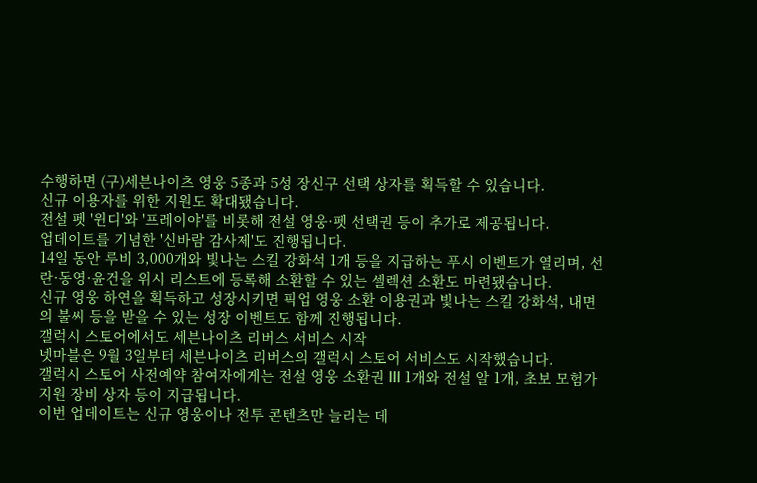수행하면 (구)세븐나이츠 영웅 5종과 5성 장신구 선택 상자를 획득할 수 있습니다.
신규 이용자를 위한 지원도 확대됐습니다.
전설 펫 '윈디'와 '프레이야'를 비롯해 전설 영웅·펫 선택권 등이 추가로 제공됩니다.
업데이트를 기념한 '신바람 감사제'도 진행됩니다.
14일 동안 루비 3,000개와 빛나는 스킬 강화석 1개 등을 지급하는 푸시 이벤트가 열리며, 선란·동영·윤건을 위시 리스트에 등록해 소환할 수 있는 셀렉션 소환도 마련됐습니다.
신규 영웅 하연을 획득하고 성장시키면 픽업 영웅 소환 이용권과 빛나는 스킬 강화석, 내면의 불씨 등을 받을 수 있는 성장 이벤트도 함께 진행됩니다.
갤럭시 스토어에서도 세븐나이츠 리버스 서비스 시작
넷마블은 9월 3일부터 세븐나이츠 리버스의 갤럭시 스토어 서비스도 시작했습니다.
갤럭시 스토어 사전예약 참여자에게는 전설 영웅 소환권 III 1개와 전설 알 1개, 초보 모험가 지원 장비 상자 등이 지급됩니다.
이번 업데이트는 신규 영웅이나 전투 콘텐츠만 늘리는 데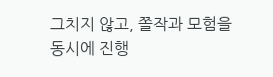그치지 않고, 쫄작과 모험을 동시에 진행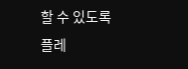할 수 있도록 플레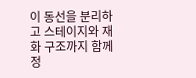이 동선을 분리하고 스테이지와 재화 구조까지 함께 정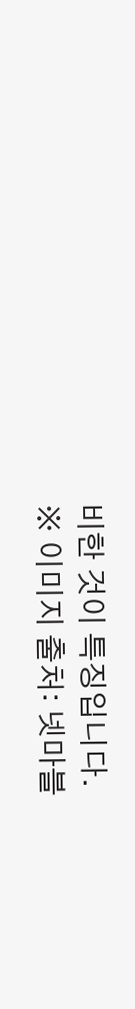비한 것이 특징입니다.
※ 이미지 출처: 넷마블